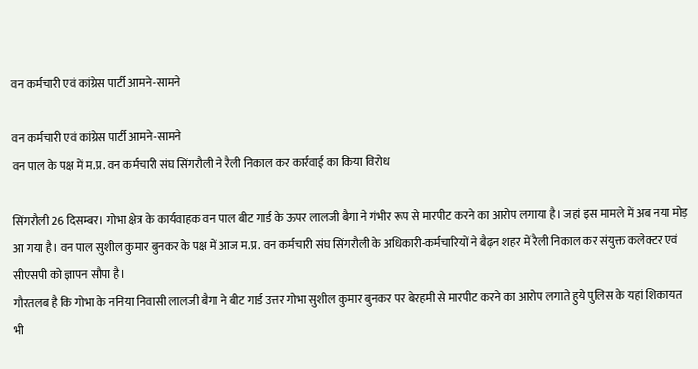वन कर्मचारी एवं कांग्रेस पार्टी आमने-सामने

वन कर्मचारी एवं कांग्रेस पार्टी आमने-सामने
वन पाल के पक्ष में म.प्र. वन कर्मचारी संघ सिंगरौली ने रैली निकाल कर कार्रवाई का किया विरोध

सिंगरौली 26 दिसम्बर। गोभा क्षेत्र के कार्यवाहक वन पाल बीट गार्ड के ऊपर लालजी बैगा ने गंभीर रूप से मारपीट करने का आरोप लगाया है। जहां इस मामले में अब नया मोड़ आ गया है। वन पाल सुशील कुमार बुनकर के पक्ष में आज म.प्र. वन कर्मचारी संघ सिंगरौली के अधिकारी-कर्मचारियों ने बैढ़न शहर में रैली निकाल कर संयुक्त कलेक्टर एवं सीएसपी को ज्ञापन सौपा है।
गौरतलब है कि गोभा के ननिया निवासी लालजी बैगा ने बीट गार्ड उत्तर गोभा सुशील कुमार बुनकर पर बेरहमी से मारपीट करने का आरोप लगाते हुये पुलिस के यहां शिकायत भी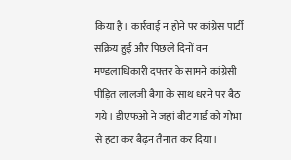किया है। कार्रवाई न होने पर कांग्रेस पार्टी सक्रिय हुई और पिछले दिनों वन मण्डलाधिकारी दफ्तर के सामने कांग्रेसी पीड़ित लालजी बैगा के साथ धरने पर बैठ गये। डीएफओ ने जहां बीट गार्ड को गोभा से हटा कर बैढ़न तैनात कर दिया।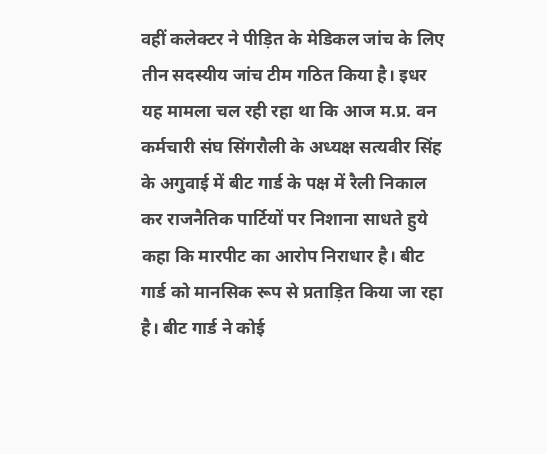वहीं कलेक्टर ने पीड़ित के मेडिकल जांच के लिए तीन सदस्यीय जांच टीम गठित किया है। इधर यह मामला चल रही रहा था कि आज म.प्र. वन कर्मचारी संघ सिंगरौली के अध्यक्ष सत्यवीर सिंह के अगुवाई में बीट गार्ड के पक्ष में रैली निकाल कर राजनैतिक पार्टियों पर निशाना साधते हुये कहा कि मारपीट का आरोप निराधार है। बीट गार्ड को मानसिक रूप से प्रताड़ित किया जा रहा है। बीट गार्ड ने कोई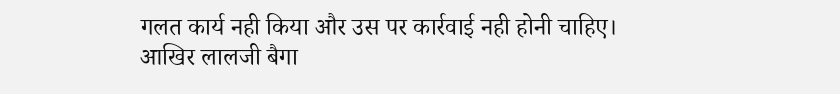गलत कार्य नही किया और उस पर कार्रवाई नही होनी चाहिए।
आखिर लालजी बैगा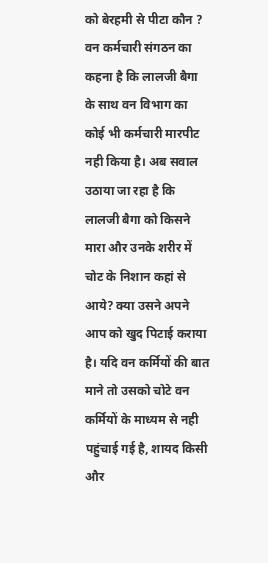को बेरहमी से पीटा कौन ?
वन कर्मचारी संगठन का कहना है कि लालजी बैगा के साथ वन विभाग का कोई भी कर्मचारी मारपीट नही किया है। अब सवाल उठाया जा रहा है कि लालजी बैगा को किसने मारा और उनके शरीर में चोट के निशान कहां से आये? क्या उसने अपने आप को खुद पिटाई कराया है। यदि वन कर्मियों की बात माने तो उसको चोटे वन कर्मियों के माध्यम से नही पहुंचाई गई है, शायद किसी और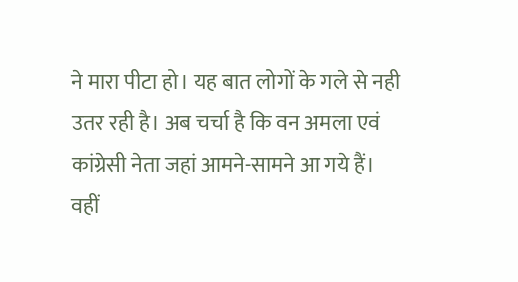ने मारा पीटा हो। यह बात लोगों के गले से नही उतर रही है। अब चर्चा है कि वन अमला एवं कांग्रेसी नेता जहां आमने-सामने आ गये हैं। वहीं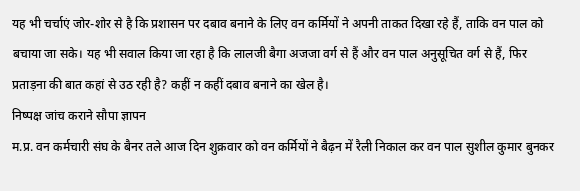यह भी चर्चाएं जोर-शोर से है कि प्रशासन पर दबाव बनाने के लिए वन कर्मियों ने अपनी ताकत दिखा रहे हैं, ताकि वन पाल को बचाया जा सके। यह भी सवाल किया जा रहा है कि लालजी बैगा अजजा वर्ग से हैं और वन पाल अनुसूचित वर्ग से हैं, फिर प्रताड़ना की बात कहां से उठ रही है? कहीं न कहीं दबाव बनाने का खेल है।
निष्पक्ष जांच कराने सौपा ज्ञापन
म.प्र. वन कर्मचारी संघ के बैनर तले आज दिन शुक्रवार को वन कर्मियों ने बैढ़न में रैली निकाल कर वन पाल सुशील कुमार बुनकर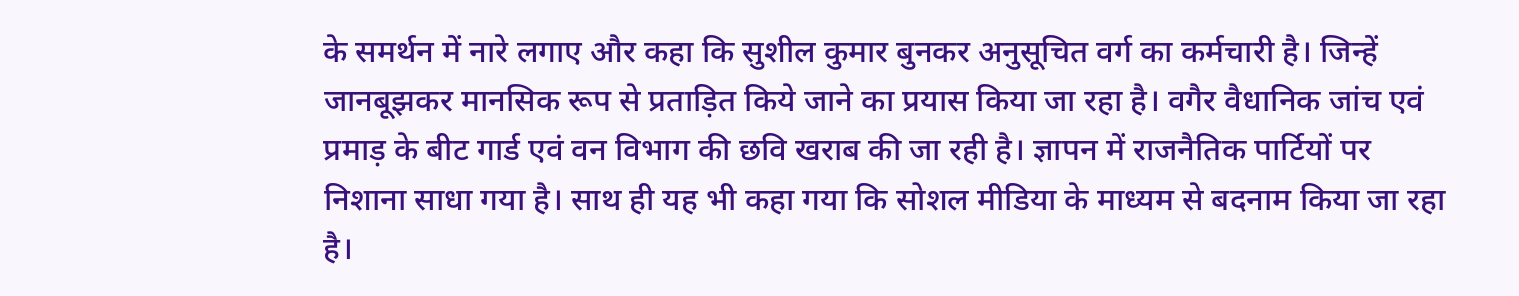के समर्थन में नारे लगाए और कहा कि सुशील कुमार बुनकर अनुसूचित वर्ग का कर्मचारी है। जिन्हें जानबूझकर मानसिक रूप से प्रताड़ित किये जाने का प्रयास किया जा रहा है। वगैर वैधानिक जांच एवं प्रमाड़ के बीट गार्ड एवं वन विभाग की छवि खराब की जा रही है। ज्ञापन में राजनैतिक पार्टियों पर निशाना साधा गया है। साथ ही यह भी कहा गया कि सोशल मीडिया के माध्यम से बदनाम किया जा रहा है।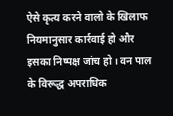ऐसे कृत्य करने वालो के खिलाफ नियमानुसार कार्रवाई हो और इसका निष्पक्ष जांच हो। वन पाल के विरूद्ध अपराधिक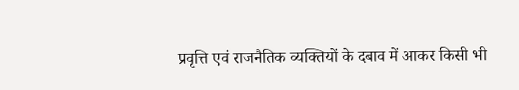प्रवृत्ति एवं राजनैतिक व्यक्तियों के दबाव में आकर किसी भी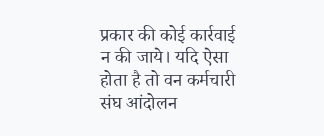प्रकार की कोई कार्रवाई न की जाये। यदि ऐसा होता है तो वन कर्मचारी संघ आंदोलन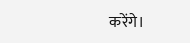करेंगे।